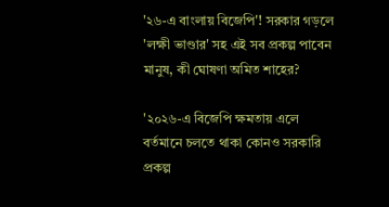'২৬-এ বাংলায় বিজেপি'! সরকার গড়লে 'লক্ষী ভাণ্ডার' সহ এই সব প্রকল্প পাবেন মানুষ, কী ঘোষণা অমিত শাহের?

'২০২৬-এ বিজেপি ক্ষমতায় এলে বর্তমানে চলতে থাকা কোনও সরকারি প্রকল্প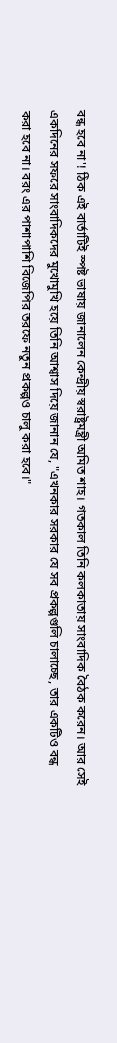বন্ধ হবে না'! ঠিক এই বার্তাটিই স্পষ্ট ভাষায় জানালেন কেন্দ্রীয় স্বরাষ্ট্রমন্ত্রী অমিত শাহ। গতকাল তিনি কলকাতায় সাংবাদিক বৈঠক করেন। আর সেই একদিনের সফরে সাংবাদিকদের মুখোমুখি হয়ে তিনি আশ্বাস দিয়ে জানান যে, "এখনকার সরকার যে সব প্রকল্পগুলি চালাচ্ছে, তার একটিও বন্ধ করা হবে না। বরং এর পাশাপাশি বিজেপির তরফে নতুন প্রকল্পও চালু করা হবে।"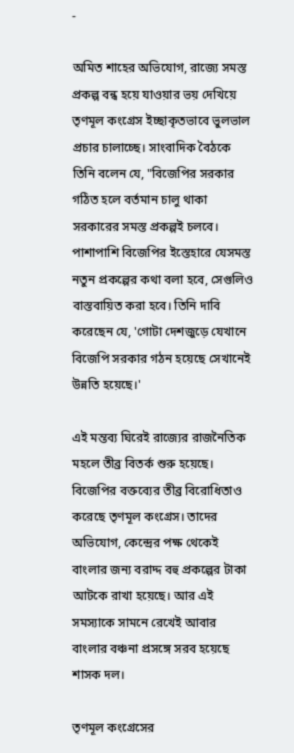-

অমিত শাহের অভিযোগ, রাজ্যে সমস্ত প্রকল্প বন্ধ হয়ে যাওয়ার ভয় দেখিয়ে তৃণমূল কংগ্রেস ইচ্ছাকৃতভাবে ভুলভাল প্রচার চালাচ্ছে। সাংবাদিক বৈঠকে তিনি বলেন যে, "বিজেপির সরকার গঠিত হলে বর্তমান চালু থাকা সরকারের সমস্ত প্রকল্পই চলবে। পাশাপাশি বিজেপির ইস্তেহারে যেসমস্ত নতুন প্রকল্পের কথা বলা হবে, সেগুলিও বাস্তবায়িত করা হবে। তিনি দাবি করেছেন যে, 'গোটা দেশজুড়ে যেখানে বিজেপি সরকার গঠন হয়েছে সেখানেই উন্নতি হয়েছে।'

এই মন্তব্য ঘিরেই রাজ্যের রাজনৈতিক মহলে তীব্র বিতর্ক শুরু হয়েছে। বিজেপির বক্তব্যের তীব্র বিরোধিতাও করেছে তৃণমূল কংগ্রেস। তাদের অভিযোগ, কেন্দ্রের পক্ষ থেকেই বাংলার জন্য বরাদ্দ বহু প্রকল্পের টাকা আটকে রাখা হয়েছে। আর এই সমস্যাকে সামনে রেখেই আবার বাংলার বঞ্চনা প্রসঙ্গে সরব হয়েছে শাসক দল।

তৃণমূল কংগ্রেসের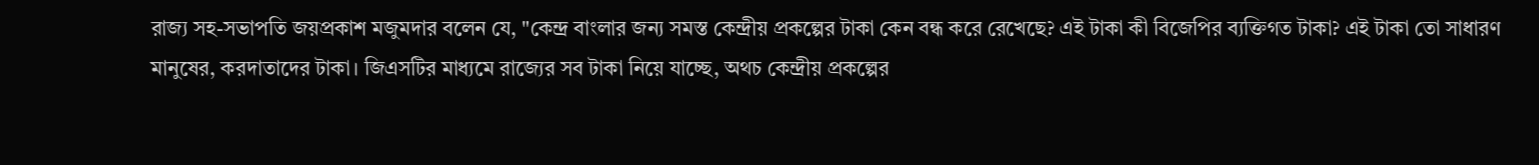রাজ্য সহ-সভাপতি জয়প্রকাশ মজুমদার বলেন যে, "কেন্দ্র বাংলার জন্য সমস্ত কেন্দ্রীয় প্রকল্পের টাকা কেন বন্ধ করে রেখেছে? এই টাকা কী বিজেপির ব্যক্তিগত টাকা? এই টাকা তো সাধারণ মানুষের, করদাতাদের টাকা। জিএসটির মাধ্যমে রাজ্যের সব টাকা নিয়ে যাচ্ছে, অথচ কেন্দ্রীয় প্রকল্পের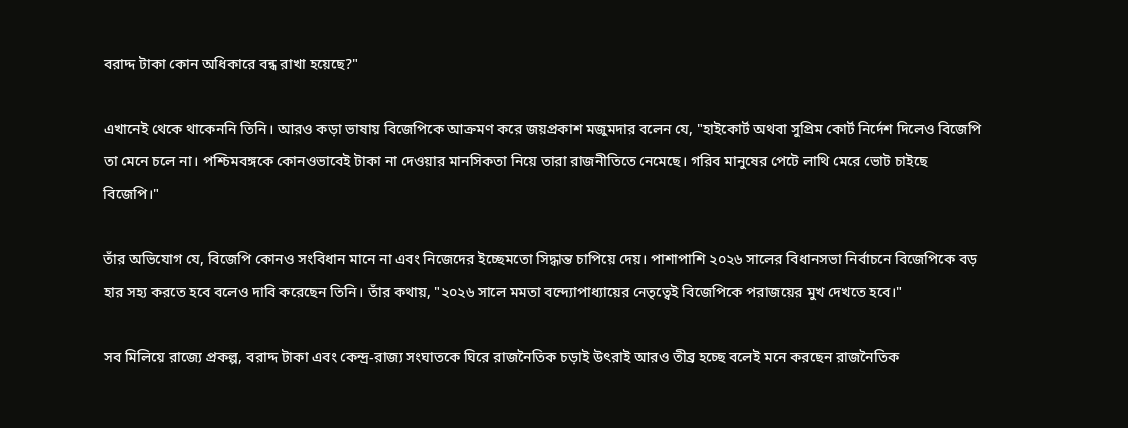বরাদ্দ টাকা কোন অধিকারে বন্ধ রাখা হয়েছে?"

এখানেই থেকে থাকেননি তিনি। আরও কড়া ভাষায় বিজেপিকে আক্রমণ করে জয়প্রকাশ মজুমদার বলেন যে, "হাইকোর্ট অথবা সুপ্রিম কোর্ট নির্দেশ দিলেও বিজেপি তা মেনে চলে না। পশ্চিমবঙ্গকে কোনওভাবেই টাকা না দেওয়ার মানসিকতা নিয়ে তারা রাজনীতিতে নেমেছে। গরিব মানুষের পেটে লাথি মেরে ভোট চাইছে বিজেপি।"

তাঁর অভিযোগ যে, বিজেপি কোনও সংবিধান মানে না এবং নিজেদের ইচ্ছেমতো সিদ্ধান্ত চাপিয়ে দেয়। পাশাপাশি ২০২৬ সালের বিধানসভা নির্বাচনে বিজেপিকে বড় হার সহ্য করতে হবে বলেও দাবি করেছেন তিনি। তাঁর কথায়, "২০২৬ সালে মমতা বন্দ্যোপাধ্যায়ের নেতৃত্বেই বিজেপিকে পরাজয়ের মুখ দেখতে হবে।"

সব মিলিয়ে রাজ্যে প্রকল্প, বরাদ্দ টাকা এবং কেন্দ্র-রাজ্য সংঘাতকে ঘিরে রাজনৈতিক চড়াই উৎরাই আরও তীব্র হচ্ছে বলেই মনে করছেন রাজনৈতিক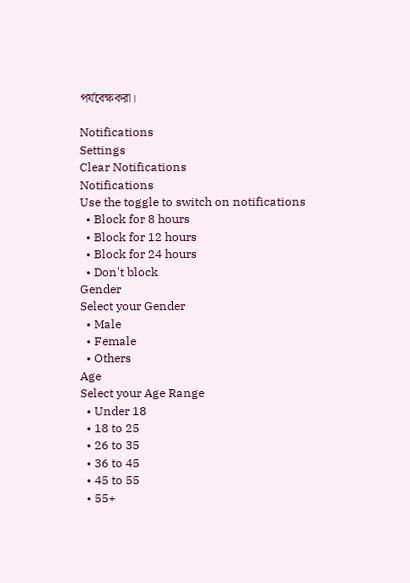পর্যবেক্ষকরা।

Notifications
Settings
Clear Notifications
Notifications
Use the toggle to switch on notifications
  • Block for 8 hours
  • Block for 12 hours
  • Block for 24 hours
  • Don't block
Gender
Select your Gender
  • Male
  • Female
  • Others
Age
Select your Age Range
  • Under 18
  • 18 to 25
  • 26 to 35
  • 36 to 45
  • 45 to 55
  • 55+